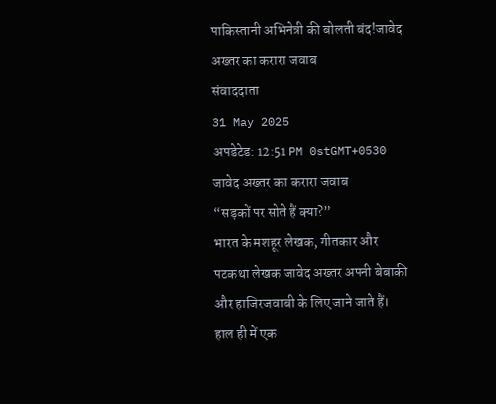पाकिस्तानी अभिनेत्री की बोलती बंद!जावेद अख्तर का करारा जवाब
संवाददाता
31 May 2025
अपडेटेड: 12:51 PM 0stGMT+0530
जावेद अख्तर का करारा जवाब
“सड़कों पर सोते हैं क्या?”
भारत के मशहूर लेखक, गीतकार और पटकथा लेखक जावेद अख्तर अपनी बेबाकी और हाजिरजवाबी के लिए जाने जाते हैं। हाल ही में एक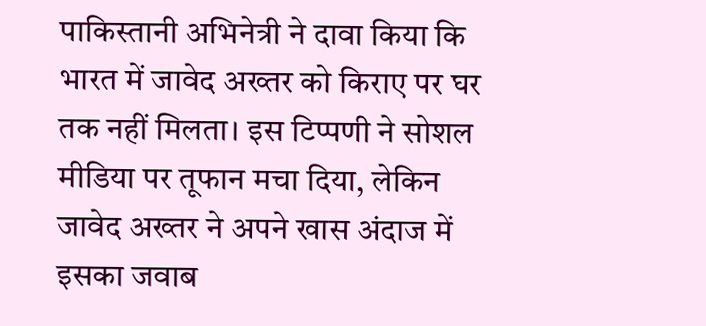पाकिस्तानी अभिनेत्री ने दावा किया कि भारत में जावेद अख्तर को किराए पर घर तक नहीं मिलता। इस टिप्पणी ने सोशल मीडिया पर तूफान मचा दिया, लेकिन जावेद अख्तर ने अपने खास अंदाज में इसका जवाब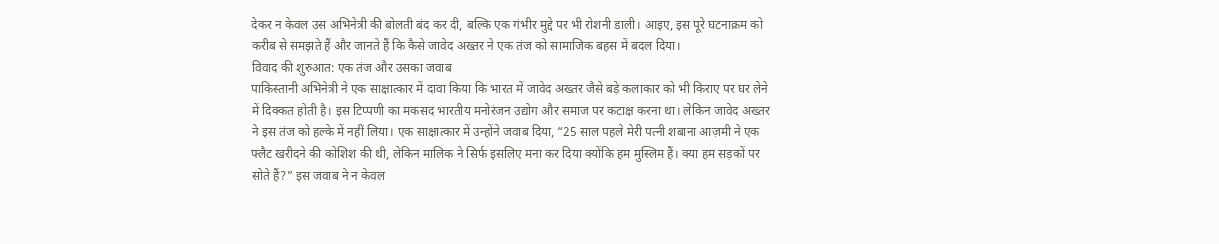देकर न केवल उस अभिनेत्री की बोलती बंद कर दी, बल्कि एक गंभीर मुद्दे पर भी रोशनी डाली। आइए, इस पूरे घटनाक्रम को करीब से समझते हैं और जानते हैं कि कैसे जावेद अख्तर ने एक तंज को सामाजिक बहस में बदल दिया।
विवाद की शुरुआत: एक तंज और उसका जवाब
पाकिस्तानी अभिनेत्री ने एक साक्षात्कार में दावा किया कि भारत में जावेद अख्तर जैसे बड़े कलाकार को भी किराए पर घर लेने में दिक्कत होती है। इस टिप्पणी का मकसद भारतीय मनोरंजन उद्योग और समाज पर कटाक्ष करना था। लेकिन जावेद अख्तर ने इस तंज को हल्के में नहीं लिया। एक साक्षात्कार में उन्होंने जवाब दिया, “25 साल पहले मेरी पत्नी शबाना आज़मी ने एक फ्लैट खरीदने की कोशिश की थी, लेकिन मालिक ने सिर्फ इसलिए मना कर दिया क्योंकि हम मुस्लिम हैं। क्या हम सड़कों पर सोते हैं?” इस जवाब ने न केवल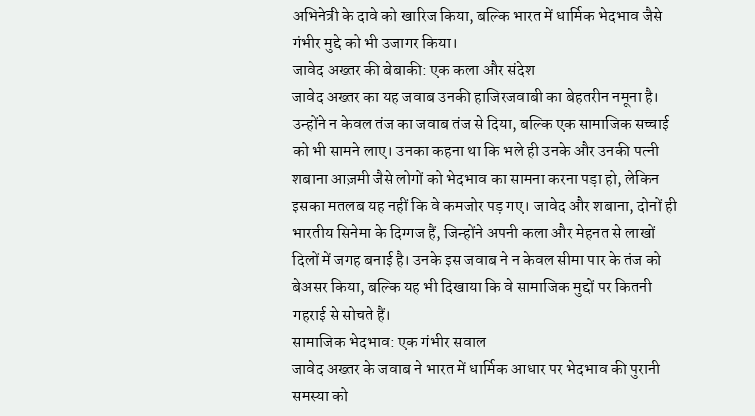अभिनेत्री के दावे को खारिज किया, बल्कि भारत में धार्मिक भेदभाव जैसे गंभीर मुद्दे को भी उजागर किया।
जावेद अख्तर की बेबाकी: एक कला और संदेश
जावेद अख्तर का यह जवाब उनकी हाजिरजवाबी का बेहतरीन नमूना है। उन्होंने न केवल तंज का जवाब तंज से दिया, बल्कि एक सामाजिक सच्चाई को भी सामने लाए। उनका कहना था कि भले ही उनके और उनकी पत्नी शबाना आज़मी जैसे लोगों को भेदभाव का सामना करना पड़ा हो, लेकिन इसका मतलब यह नहीं कि वे कमजोर पड़ गए। जावेद और शबाना, दोनों ही भारतीय सिनेमा के दिग्गज हैं, जिन्होंने अपनी कला और मेहनत से लाखों दिलों में जगह बनाई है। उनके इस जवाब ने न केवल सीमा पार के तंज को बेअसर किया, बल्कि यह भी दिखाया कि वे सामाजिक मुद्दों पर कितनी गहराई से सोचते हैं।
सामाजिक भेदभाव: एक गंभीर सवाल
जावेद अख्तर के जवाब ने भारत में धार्मिक आधार पर भेदभाव की पुरानी समस्या को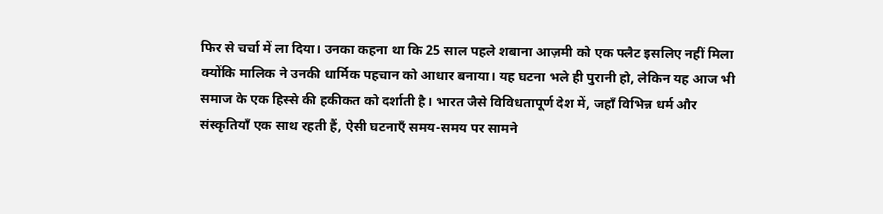फिर से चर्चा में ला दिया। उनका कहना था कि 25 साल पहले शबाना आज़मी को एक फ्लैट इसलिए नहीं मिला क्योंकि मालिक ने उनकी धार्मिक पहचान को आधार बनाया। यह घटना भले ही पुरानी हो, लेकिन यह आज भी समाज के एक हिस्से की हकीकत को दर्शाती है। भारत जैसे विविधतापूर्ण देश में, जहाँ विभिन्न धर्म और संस्कृतियाँ एक साथ रहती हैं, ऐसी घटनाएँ समय-समय पर सामने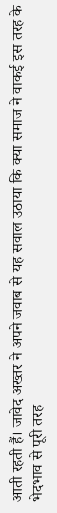आती रहती हैं। जावेद अख्तर ने अपने जवाब से यह सवाल उठाया कि क्या समाज ने वाकई इस तरह के भेदभाव से पूरी तरह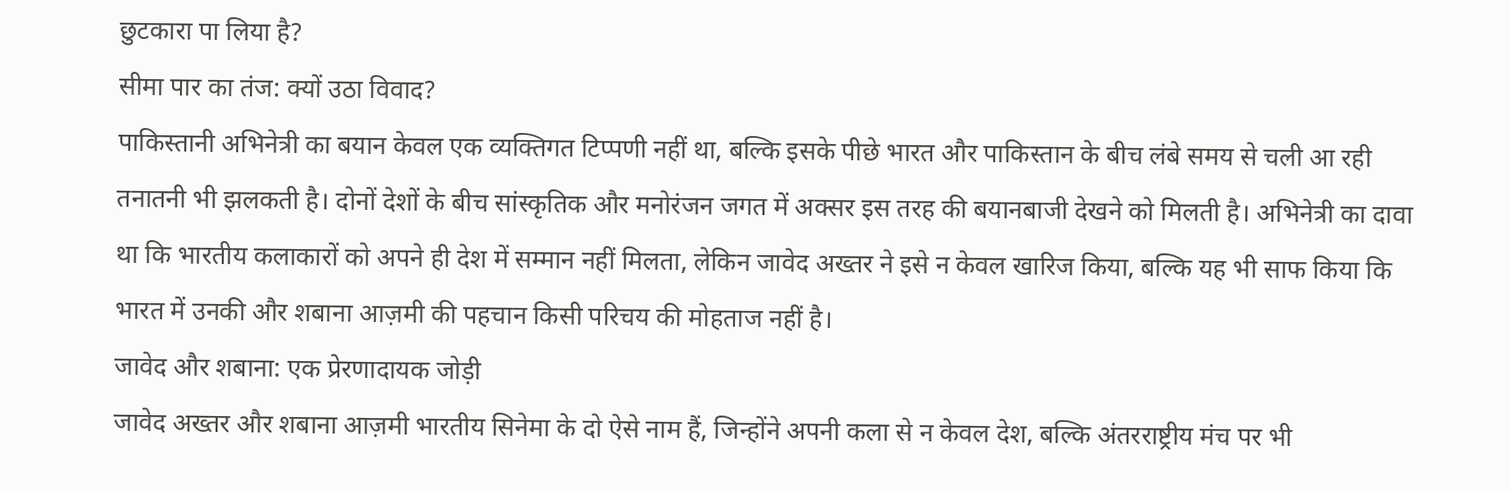छुटकारा पा लिया है?
सीमा पार का तंज: क्यों उठा विवाद?
पाकिस्तानी अभिनेत्री का बयान केवल एक व्यक्तिगत टिप्पणी नहीं था, बल्कि इसके पीछे भारत और पाकिस्तान के बीच लंबे समय से चली आ रही तनातनी भी झलकती है। दोनों देशों के बीच सांस्कृतिक और मनोरंजन जगत में अक्सर इस तरह की बयानबाजी देखने को मिलती है। अभिनेत्री का दावा था कि भारतीय कलाकारों को अपने ही देश में सम्मान नहीं मिलता, लेकिन जावेद अख्तर ने इसे न केवल खारिज किया, बल्कि यह भी साफ किया कि भारत में उनकी और शबाना आज़मी की पहचान किसी परिचय की मोहताज नहीं है।
जावेद और शबाना: एक प्रेरणादायक जोड़ी
जावेद अख्तर और शबाना आज़मी भारतीय सिनेमा के दो ऐसे नाम हैं, जिन्होंने अपनी कला से न केवल देश, बल्कि अंतरराष्ट्रीय मंच पर भी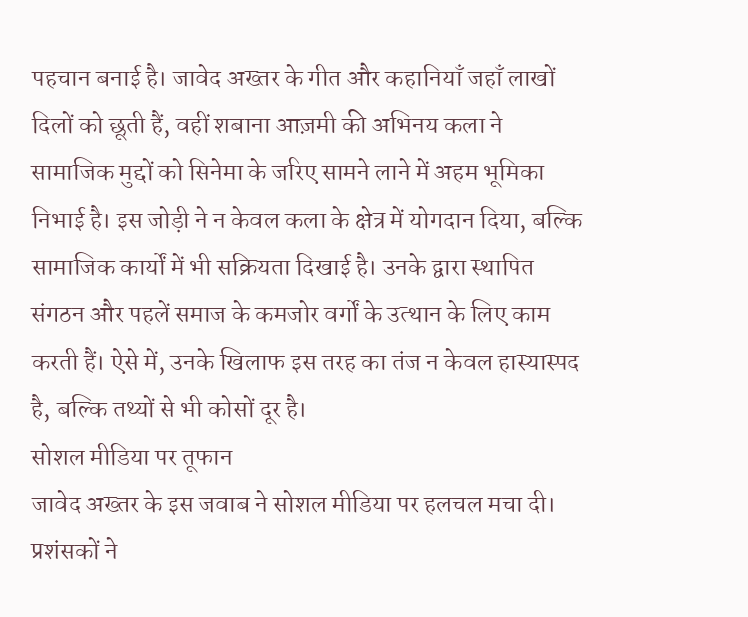पहचान बनाई है। जावेद अख्तर के गीत और कहानियाँ जहाँ लाखों दिलों को छूती हैं, वहीं शबाना आज़मी की अभिनय कला ने सामाजिक मुद्दों को सिनेमा के जरिए सामने लाने में अहम भूमिका निभाई है। इस जोड़ी ने न केवल कला के क्षेत्र में योगदान दिया, बल्कि सामाजिक कार्यों में भी सक्रियता दिखाई है। उनके द्वारा स्थापित संगठन और पहलें समाज के कमजोर वर्गों के उत्थान के लिए काम करती हैं। ऐसे में, उनके खिलाफ इस तरह का तंज न केवल हास्यास्पद है, बल्कि तथ्यों से भी कोसों दूर है।
सोशल मीडिया पर तूफान
जावेद अख्तर के इस जवाब ने सोशल मीडिया पर हलचल मचा दी। प्रशंसकों ने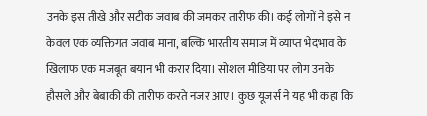उनके इस तीखे और सटीक जवाब की जमकर तारीफ की। कई लोगों ने इसे न केवल एक व्यक्तिगत जवाब माना, बल्कि भारतीय समाज में व्याप्त भेदभाव के खिलाफ एक मजबूत बयान भी करार दिया। सोशल मीडिया पर लोग उनके हौसले और बेबाकी की तारीफ करते नजर आए। कुछ यूजर्स ने यह भी कहा कि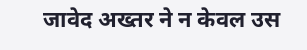जावेद अख्तर ने न केवल उस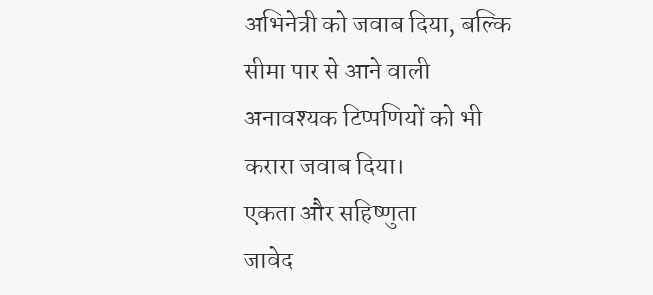अभिनेत्री को जवाब दिया, बल्कि सीमा पार से आने वाली अनावश्यक टिप्पणियों को भी करारा जवाब दिया।
एकता और सहिष्णुता
जावेद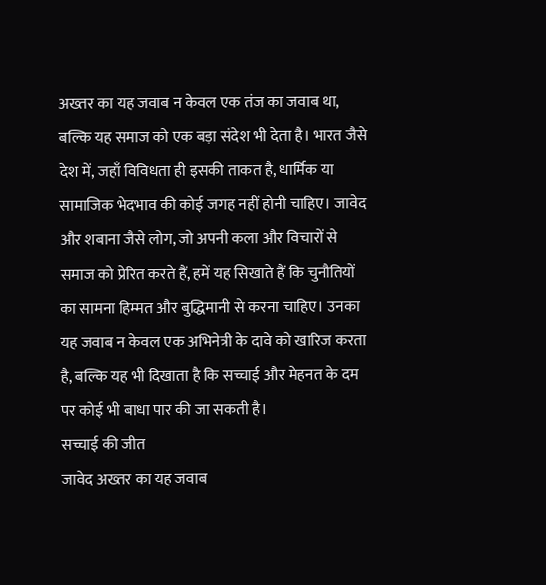अख्तर का यह जवाब न केवल एक तंज का जवाब था, बल्कि यह समाज को एक बड़ा संदेश भी देता है। भारत जैसे देश में, जहाँ विविधता ही इसकी ताकत है, धार्मिक या सामाजिक भेदभाव की कोई जगह नहीं होनी चाहिए। जावेद और शबाना जैसे लोग, जो अपनी कला और विचारों से समाज को प्रेरित करते हैं, हमें यह सिखाते हैं कि चुनौतियों का सामना हिम्मत और बुद्धिमानी से करना चाहिए। उनका यह जवाब न केवल एक अभिनेत्री के दावे को खारिज करता है, बल्कि यह भी दिखाता है कि सच्चाई और मेहनत के दम पर कोई भी बाधा पार की जा सकती है।
सच्चाई की जीत
जावेद अख्तर का यह जवाब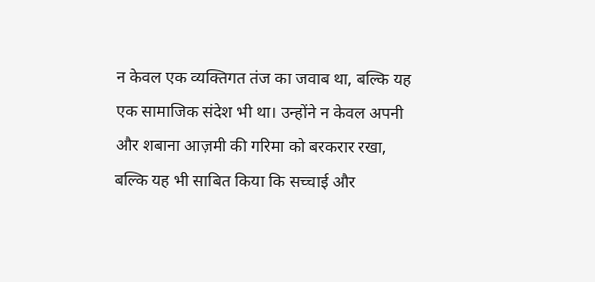न केवल एक व्यक्तिगत तंज का जवाब था, बल्कि यह एक सामाजिक संदेश भी था। उन्होंने न केवल अपनी और शबाना आज़मी की गरिमा को बरकरार रखा, बल्कि यह भी साबित किया कि सच्चाई और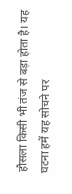हौसला किसी भी तंज से बड़ा होता है। यह घटना हमें यह सोचने पर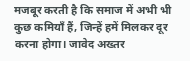मजबूर करती है कि समाज में अभी भी कुछ कमियाँ हैं, जिन्हें हमें मिलकर दूर करना होगा। जावेद अख्तर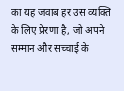का यह जवाब हर उस व्यक्ति के लिए प्रेरणा है, जो अपने सम्मान और सच्चाई के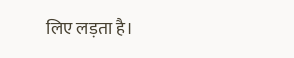लिए लड़ता है।